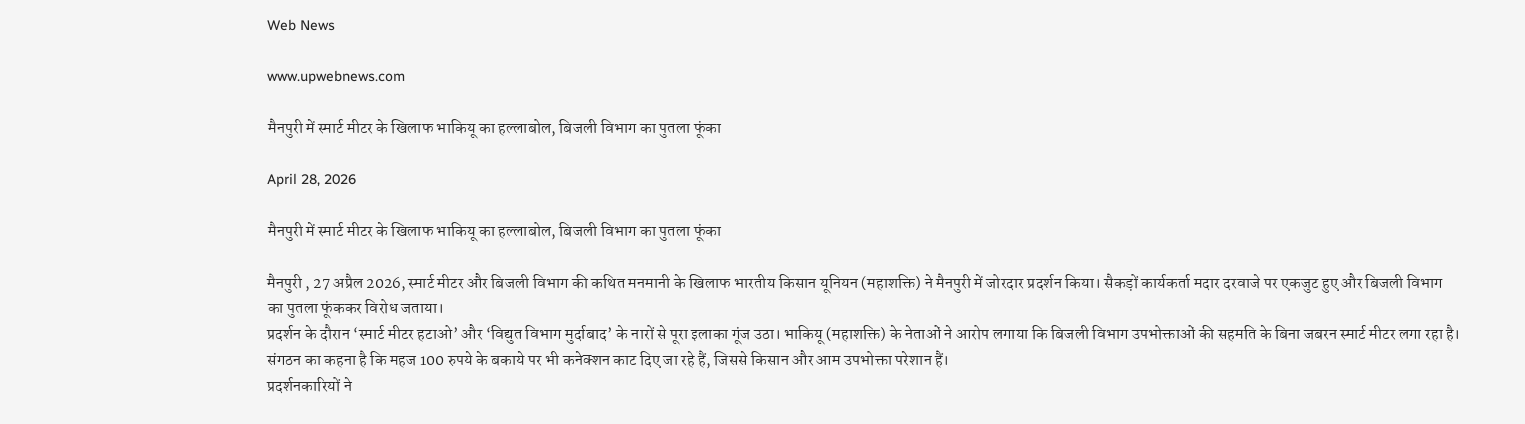Web News

www.upwebnews.com

मैनपुरी में स्मार्ट मीटर के खिलाफ भाकियू का हल्लाबोल, बिजली विभाग का पुतला फूंका

April 28, 2026

मैनपुरी में स्मार्ट मीटर के खिलाफ भाकियू का हल्लाबोल, बिजली विभाग का पुतला फूंका

मैनपुरी , 27 अप्रैल 2026, स्मार्ट मीटर और बिजली विभाग की कथित मनमानी के खिलाफ भारतीय किसान यूनियन (महाशक्ति) ने मैनपुरी में जोरदार प्रदर्शन किया। सैकड़ों कार्यकर्ता मदार दरवाजे पर एकजुट हुए और बिजली विभाग का पुतला फूंककर विरोध जताया।
प्रदर्शन के दौरान ‘स्मार्ट मीटर हटाओ’ और ‘विद्युत विभाग मुर्दाबाद’ के नारों से पूरा इलाका गूंज उठा। भाकियू (महाशक्ति) के नेताओं ने आरोप लगाया कि बिजली विभाग उपभोक्ताओं की सहमति के बिना जबरन स्मार्ट मीटर लगा रहा है। संगठन का कहना है कि महज 100 रुपये के बकाये पर भी कनेक्शन काट दिए जा रहे हैं, जिससे किसान और आम उपभोक्ता परेशान हैं।
प्रदर्शनकारियों ने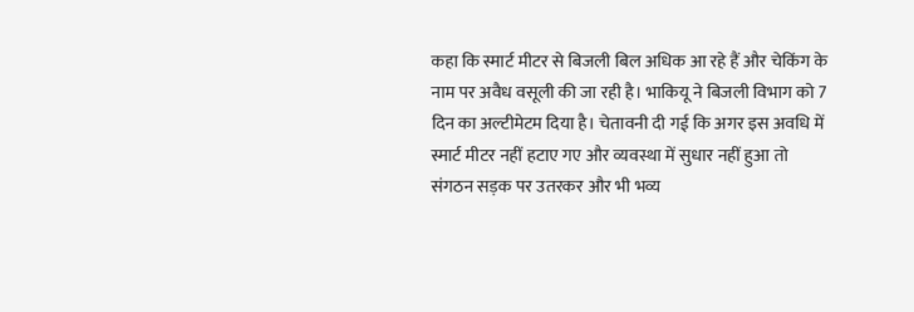कहा कि स्मार्ट मीटर से बिजली बिल अधिक आ रहे हैं और चेकिंग के नाम पर अवैध वसूली की जा रही है। भाकियू ने बिजली विभाग को 7 दिन का अल्टीमेटम दिया है। चेतावनी दी गई कि अगर इस अवधि में स्मार्ट मीटर नहीं हटाए गए और व्यवस्था में सुधार नहीं हुआ तो संगठन सड़क पर उतरकर और भी भव्य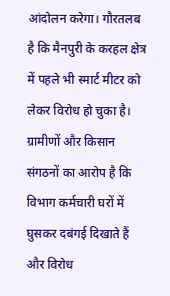आंदोलन करेगा। गौरतलब है कि मैनपुरी के करहल क्षेत्र में पहले भी स्मार्ट मीटर को लेकर विरोध हो चुका है। ग्रामीणों और किसान संगठनों का आरोप है कि विभाग कर्मचारी घरों में घुसकर दबंगई दिखाते हैं और विरोध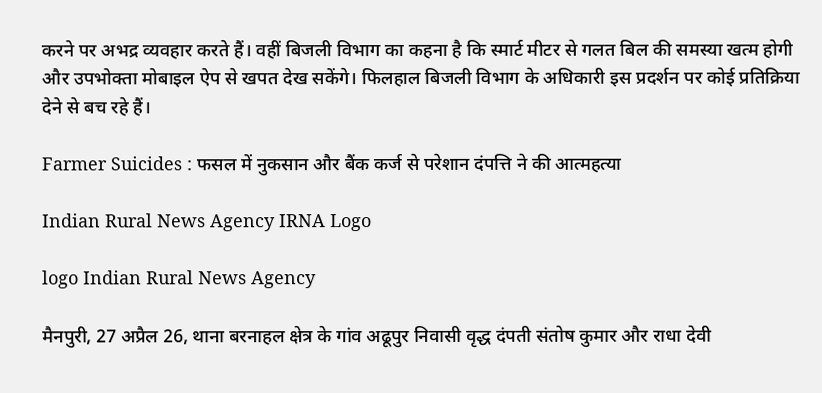करने पर अभद्र व्यवहार करते हैं। वहीं बिजली विभाग का कहना है कि स्मार्ट मीटर से गलत बिल की समस्या खत्म होगी और उपभोक्ता मोबाइल ऐप से खपत देख सकेंगे। फिलहाल बिजली विभाग के अधिकारी इस प्रदर्शन पर कोई प्रतिक्रिया देने से बच रहे हैं।

Farmer Suicides : फसल में नुकसान और बैंक कर्ज से परेशान दंपत्ति ने की आत्महत्या

Indian Rural News Agency IRNA Logo

logo Indian Rural News Agency

मैनपुरी, 27 अप्रैल 26, थाना बरनाहल क्षेत्र के गांव अढूपुर निवासी वृद्ध दंपती संतोष कुमार और राधा देवी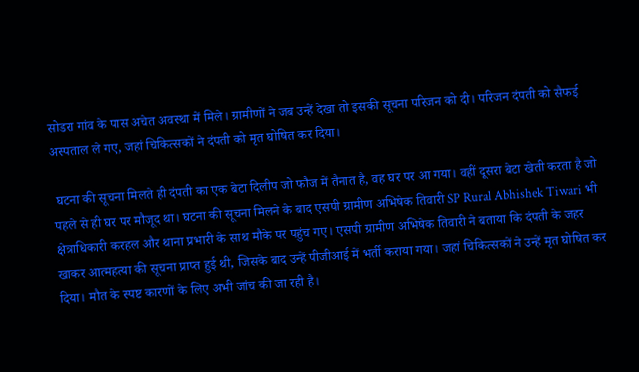सोडरा गांव के पास अचेत अवस्था में मिले। ग्रामीणों ने जब उन्हें देखा तो इसकी सूचना परिजन को दी। परिजन दंपती को सैफई अस्पताल ले गए, जहां चिकित्सकों ने दंपती को मृत घोषित कर दिया।

 घटना की सूचना मिलते ही दंपती का एक बेटा दिलीप जो फौज में तैनात है, वह घर पर आ गया। वहीं दूसरा बेटा खेती करता है जो पहले से ही घर पर मौजूद था। घटना की सूचना मिलने के बाद एसपी ग्रामीण अभिषेक तिवारी SP Rural Abhishek Tiwari भी क्षेत्राधिकारी करहल और थाना प्रभारी के साथ मौके पर पहुंच गए। एसपी ग्रामीण अभिषेक तिवारी ने बताया कि दंपती के जहर खाकर आत्महत्या की सूचना प्राप्त हुई थी, जिसके बाद उन्हें पीजीआई में भर्ती कराया गया। जहां चिकित्सकों ने उन्हें मृत घोषित कर दिया। मौत के स्पष्ट कारणों के लिए अभी जांच की जा रही है।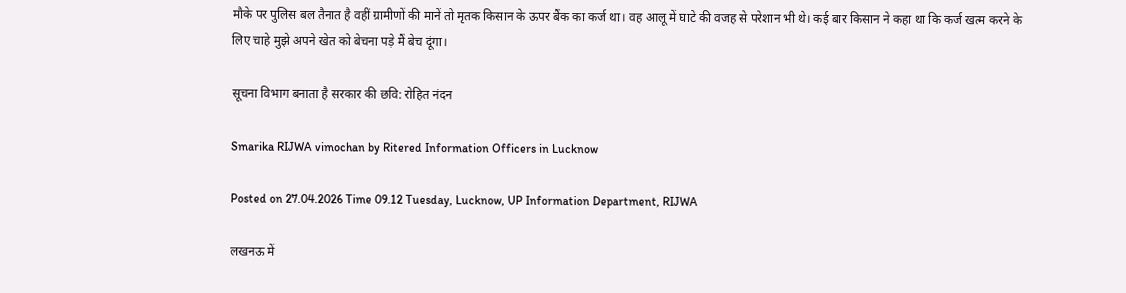मौके पर पुलिस बल तैनात है वहीं ग्रामीणों की मानें तो मृतक किसान के ऊपर बैंक का कर्ज था। वह आलू में घाटे की वजह से परेशान भी थे। कई बार किसान ने कहा था कि कर्ज खत्म करने के लिए चाहे मुझे अपने खेत को बेचना पड़े मैं बेच दूंगा।

सूचना विभाग बनाता है सरकार की छवि: रोहित नंदन

Smarika RIJWA vimochan by Ritered Information Officers in Lucknow

Posted on 27.04.2026 Time 09.12 Tuesday, Lucknow, UP Information Department, RIJWA

लखनऊ में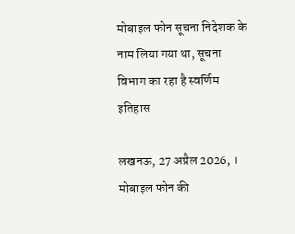मोबाइल फोन सूचना निदेशक के नाम लिया गया था, सूचना विभाग का रहा है स्वर्णिम इतिहास

लखनऊ, 27 अप्रैल 2026, । मोबाइल फोन की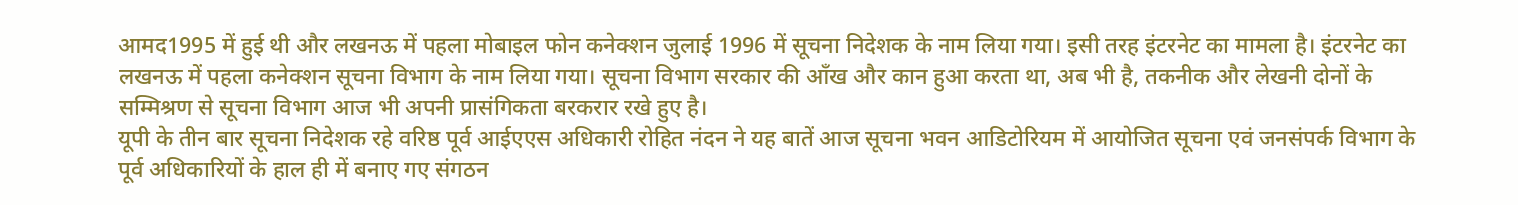आमद1995 में हुई थी और लखनऊ में पहला मोबाइल फोन कनेक्शन जुलाई 1996 में सूचना निदेशक के नाम लिया गया। इसी तरह इंटरनेट का मामला है। इंटरनेट का लखनऊ में पहला कनेक्शन सूचना विभाग के नाम लिया गया। सूचना विभाग सरकार की आँख और कान हुआ करता था, अब भी है, तकनीक और लेखनी दोनों के सम्मिश्रण से सूचना विभाग आज भी अपनी प्रासंगिकता बरकरार रखे हुए है।
यूपी के तीन बार सूचना निदेशक रहे वरिष्ठ पूर्व आईएएस अधिकारी रोहित नंदन ने यह बातें आज सूचना भवन आडिटोरियम में आयोजित सूचना एवं जनसंपर्क विभाग के पूर्व अधिकारियों के हाल ही में बनाए गए संगठन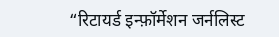“रिटायर्ड इन्फ़ॉर्मेशन जर्नलिस्ट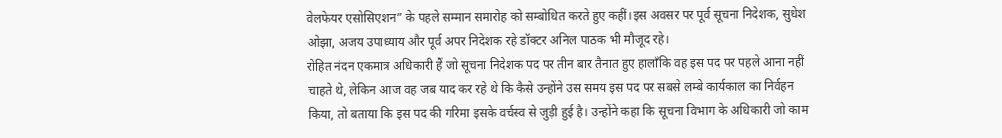वेलफेयर एसोसिएशन” के पहले सम्मान समारोह को सम्बोधित करते हुए कहीं।इस अवसर पर पूर्व सूचना निदेशक, सुधेश ओझा, अजय उपाध्याय और पूर्व अपर निदेशक रहे डॉक्टर अनिल पाठक भी मौजूद रहे।
रोहित नंदन एकमात्र अधिकारी हैं जो सूचना निदेशक पद पर तीन बार तैनात हुए हालाँकि वह इस पद पर पहले आना नहीं चाहते थे, लेकिन आज वह जब याद कर रहे थे कि कैसे उन्होंने उस समय इस पद पर सबसे लम्बे कार्यकाल का निर्वहन किया, तो बताया कि इस पद की गरिमा इसके वर्चस्व से जुड़ी हुई है। उन्होंने कहा कि सूचना विभाग के अधिकारी जो काम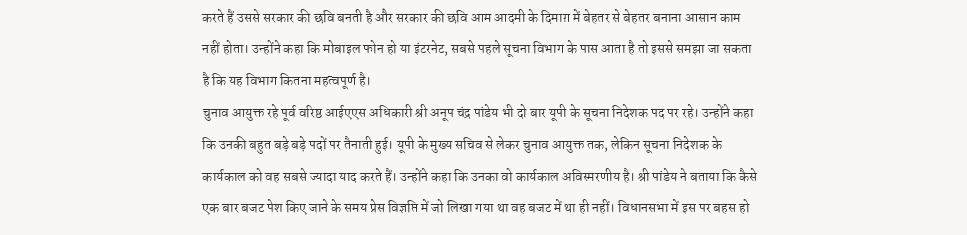करते हैं उससे सरकार की छवि बनती है और सरकार की छवि आम आदमी के दिमाग़ में बेहतर से बेहतर बनाना आसान काम नहीं होता। उन्होंने कहा कि मोबाइल फोन हो या इंटरनेट, सबसे पहले सूचना विभाग के पास आता है तो इससे समझा जा सकता है कि यह विभाग कितना महत्वपूर्ण है।
चुनाव आयुक्त रहे पूर्व वरिष्ठ आईएएस अधिकारी श्री अनूप चंद्र पांडेय भी दो बार यूपी के सूचना निदेशक पद पर रहे। उन्होंने कहा कि उनकी बहुत बड़े बड़े पदों पर तैनाती हुई। यूपी के मुख्य सचिव से लेकर चुनाव आयुक्त तक, लेकिन सूचना निदेशक के कार्यकाल को वह सबसे ज्यादा याद करते हैं। उन्होंने कहा कि उनका वो कार्यकाल अविस्मरणीय है। श्री पांडेय ने बताया कि कैसे एक बार बजट पेश किए जाने के समय प्रेस विज्ञप्ति में जो लिखा गया था वह बजट में था ही नहीं। विधानसभा में इस पर बहस हो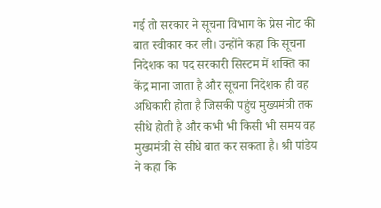गई तो सरकार ने सूचना विभाग के प्रेस नोट की बात स्वीकार कर ली। उन्होंने कहा कि सूचना निदेशक का पद सरकारी सिस्टम में शक्ति का केंद्र माना जाता है और सूचना निदेशक ही वह अधिकारी होता है जिसकी पहुंच मुख्यमंत्री तक सीधे होती है और कभी भी किसी भी समय वह मुख्यमंत्री से सीधे बात कर सकता है। श्री पांडेय ने कहा कि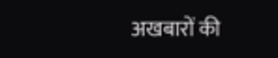अखबारों की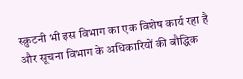स्क्रुटनी भी इस विभाग का एक विशेष कार्य रहा है और सूचना विभाग के अधिकारियों की बौद्धिक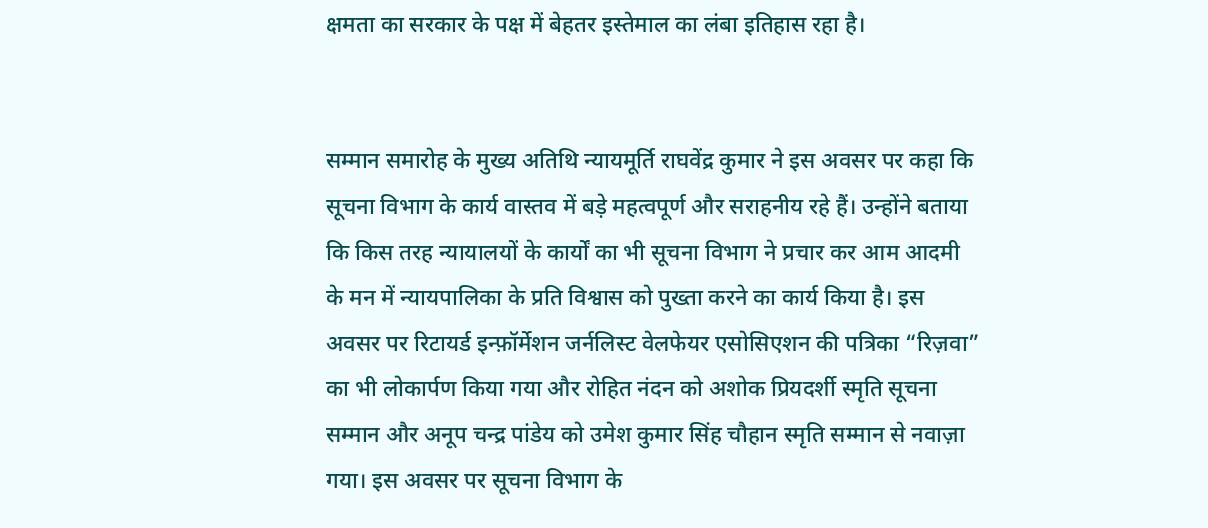क्षमता का सरकार के पक्ष में बेहतर इस्तेमाल का लंबा इतिहास रहा है।


सम्मान समारोह के मुख्य अतिथि न्यायमूर्ति राघवेंद्र कुमार ने इस अवसर पर कहा कि सूचना विभाग के कार्य वास्तव में बड़े महत्वपूर्ण और सराहनीय रहे हैं। उन्होंने बताया कि किस तरह न्यायालयों के कार्यों का भी सूचना विभाग ने प्रचार कर आम आदमी के मन में न्यायपालिका के प्रति विश्वास को पुख्ता करने का कार्य किया है। इस अवसर पर रिटायर्ड इन्फ़ॉर्मेशन जर्नलिस्ट वेलफेयर एसोसिएशन की पत्रिका “रिज़वा” का भी लोकार्पण किया गया और रोहित नंदन को अशोक प्रियदर्शी स्मृति सूचना सम्मान और अनूप चन्द्र पांडेय को उमेश कुमार सिंह चौहान स्मृति सम्मान से नवाज़ा गया। इस अवसर पर सूचना विभाग के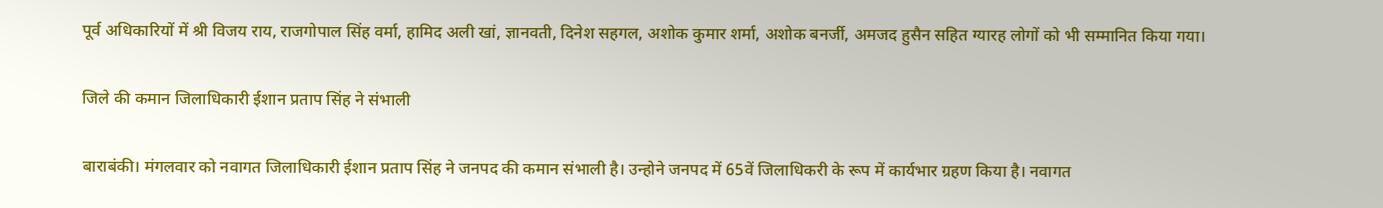पूर्व अधिकारियों में श्री विजय राय, राजगोपाल सिंह वर्मा, हामिद अली खां, ज्ञानवती, दिनेश सहगल, अशोक कुमार शर्मा, अशोक बनर्जी, अमजद हुसैन सहित ग्यारह लोगों को भी सम्मानित किया गया।

जिले की कमान जिलाधिकारी ईशान प्रताप सिंह ने संभाली

बाराबंकी। मंगलवार को नवागत जिलाधिकारी ईशान प्रताप सिंह ने जनपद की कमान संभाली है। उन्होने जनपद में 65वें जिलाधिकरी के रूप में कार्यभार ग्रहण किया है। नवागत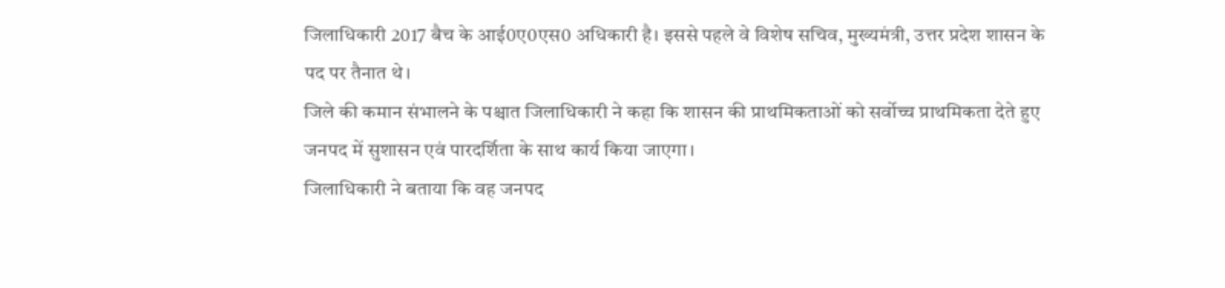जिलाधिकारी 2017 बैच के आई0ए0एस0 अधिकारी है। इससे पहले वे विशेष सचिव, मुख्यमंत्री, उत्तर प्रदेश शासन के पद पर तैनात थे।
जिले की कमान संभालने के पश्चात जिलाधिकारी ने कहा कि शासन की प्राथमिकताओं को सर्वोच्च प्राथमिकता देते हुए जनपद में सुशासन एवं पारदर्शिता के साथ कार्य किया जाएगा।
जिलाधिकारी ने बताया कि वह जनपद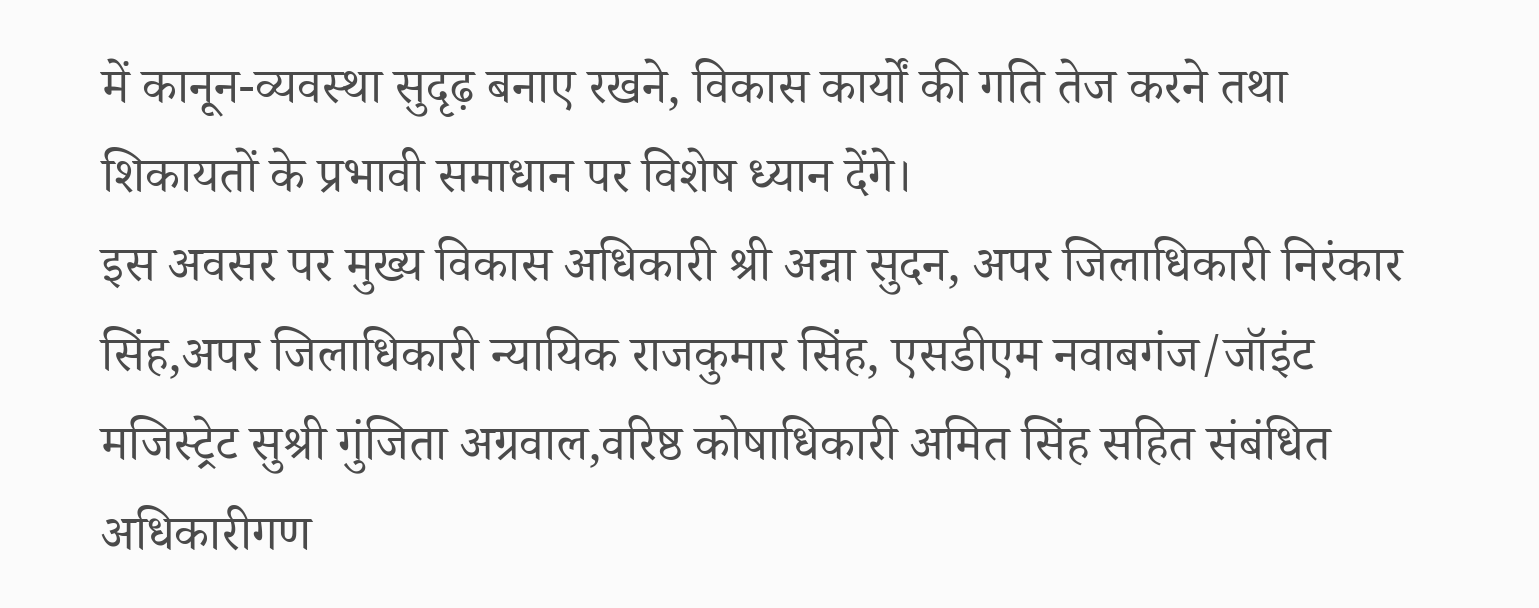में कानून-व्यवस्था सुदृढ़ बनाए रखने, विकास कार्यों की गति तेज करने तथा शिकायतों के प्रभावी समाधान पर विशेष ध्यान देंगे।
इस अवसर पर मुख्य विकास अधिकारी श्री अन्ना सुदन, अपर जिलाधिकारी निरंकार सिंह,अपर जिलाधिकारी न्यायिक राजकुमार सिंह, एसडीएम नवाबगंज/जॉइंट मजिस्ट्रेट सुश्री गुंजिता अग्रवाल,वरिष्ठ कोषाधिकारी अमित सिंह सहित संबंधित अधिकारीगण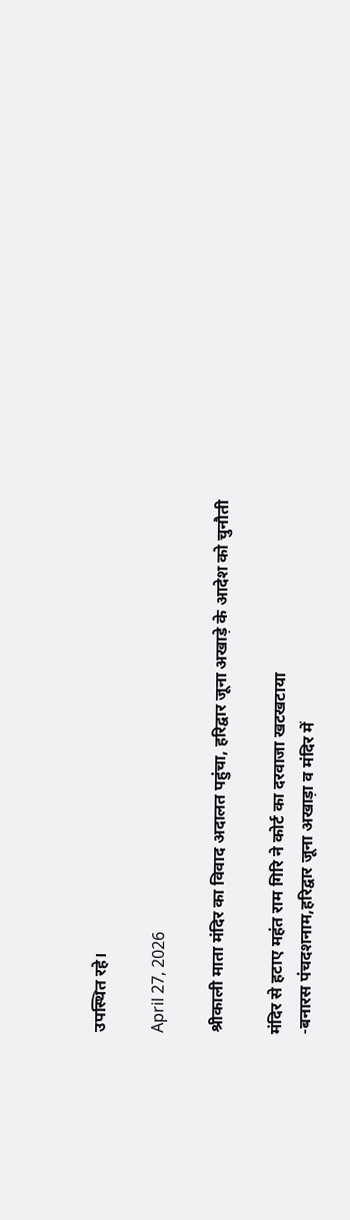उपस्थित रहे।

April 27, 2026

श्रीकाली माता मंदिर का विवाद अदालत पहुंचा, हरिद्वार जूना अखाड़े के आदेश को चुनौती

मंदिर से हटाए महंत राम गिरि ने कोर्ट का दरवाजा खटखटाया
-बनारस पंचदशनाम,हरिद्वार जूना अखाड़ा व मंदिर में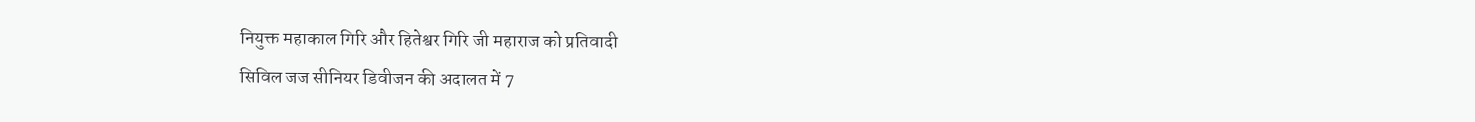नियुक्त महाकाल गिरि और हितेश्वर गिरि जी महाराज को प्रतिवादी
सिविल जज सीनियर डिवीजन की अदालत में 7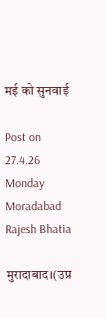मई को सुनवाई

Post on 27.4.26
Monday Moradabad
Rajesh Bhatia

मुरादाबाद।(उप्र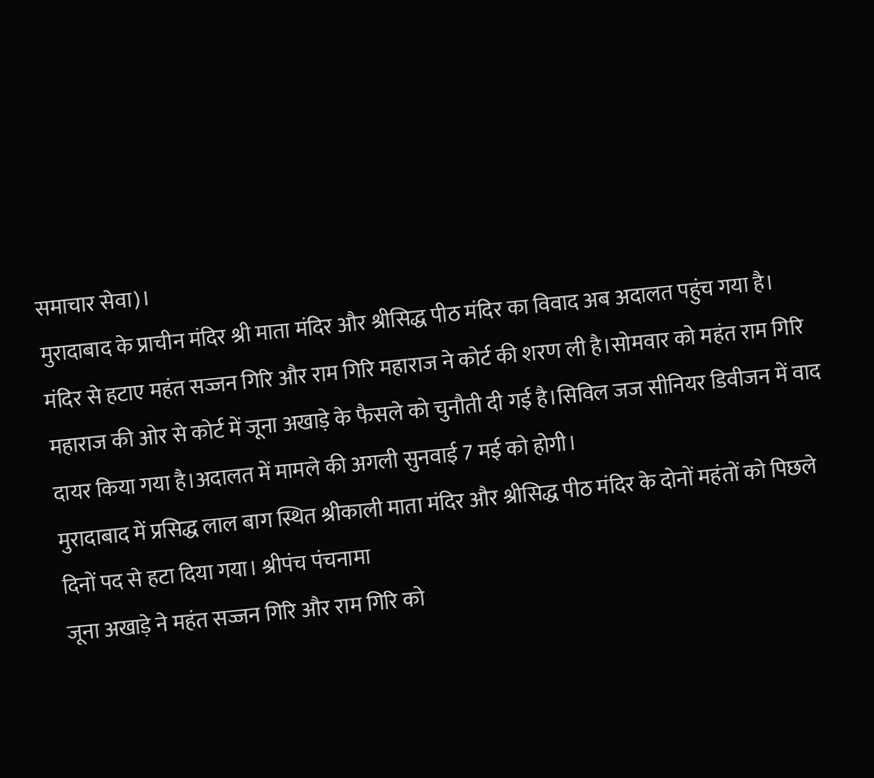समाचार सेवा)।
मुरादाबाद के प्राचीन मंदिर श्री माता मंदिर और श्रीसिद्ध पीठ मंदिर का विवाद अब अदालत पहुंच गया है। मंदिर से हटाए महंत सज्जन गिरि और राम गिरि महाराज ने कोर्ट की शरण ली है।सोमवार को महंत राम गिरि महाराज की ओर से कोर्ट में जूना अखाड़े के फैसले को चुनौती दी गई है।सिविल जज सीनियर डिवीजन में वाद दायर किया गया है।अदालत में मामले की अगली सुनवाई 7 मई को होगी।
मुरादाबाद में प्रसिद्ध लाल बाग स्थित श्रीकाली माता मंदिर और श्रीसिद्ध पीठ मंदिर के दोनों महंतों को पिछले दिनों पद से हटा दिया गया। श्रीपंच पंचनामा
जूना अखाड़े ने महंत सज्जन गिरि और राम गिरि को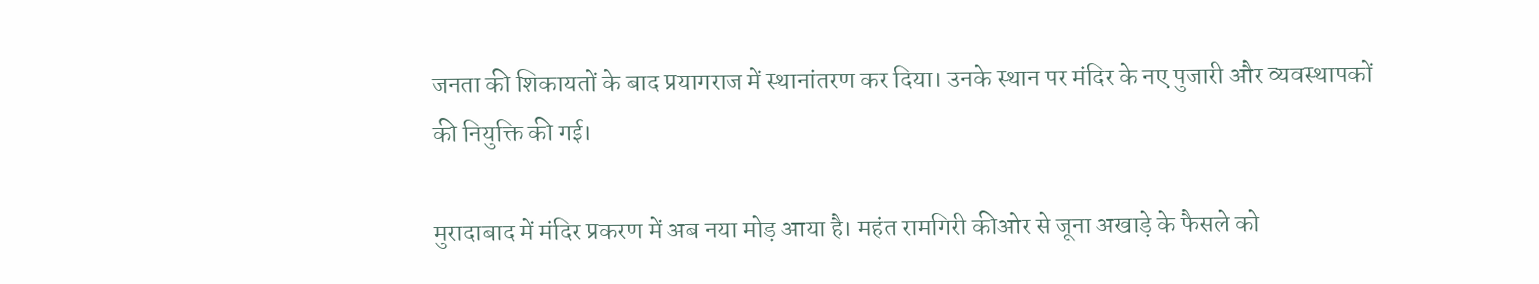जनता की शिकायतों के बाद प्रयागराज में स्थानांतरण कर दिया। उनके स्थान पर मंदिर के नए पुजारी और व्यवस्थापकों की नियुक्ति की गई।

मुरादाबाद में मंदिर प्रकरण में अब नया मोड़ आया है। महंत रामगिरी कीओर से जूना अखाड़े के फैसले को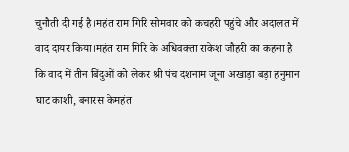चुनौती दी गई है।महंत राम गिरि सोमवार को कचहरी पहुंचे और अदालत में वाद दायर किया।महंत राम गिरि के अधिवक्ता राकेश जौहरी का कहना है कि वाद में तीन बिंदुओं को लेकर श्री पंच दशनाम जूना अखाड़ा बड़ा हनुमान घाट काशी, बनारस केमहंत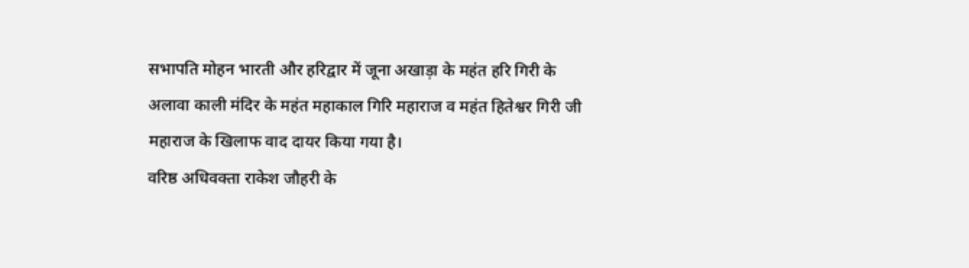सभापति मोहन भारती और हरिद्वार में जूना अखाड़ा के महंत हरि गिरी के अलावा काली मंदिर के महंत महाकाल गिरि महाराज व महंत हितेश्वर गिरी जी महाराज के खिलाफ वाद दायर किया गया है।
वरिष्ठ अधिवक्ता राकेश जौहरी के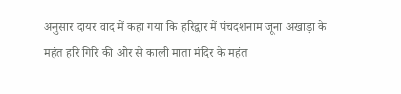अनुसार दायर वाद में कहा गया कि हरिद्वार में पंचदशनाम जूना अखाड़ा के महंत हरि गिरि की ओर से काली माता मंदिर के महंत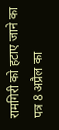रामगिरी को हटाए जाने का पत्र 8 अप्रैल का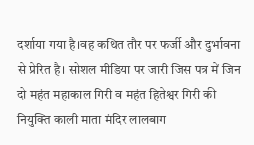दर्शाया गया है।वह कथित तौर पर फर्जी और दुर्भावना से प्रेरित है। सोशल मीडिया पर जारी जिस पत्र में जिन दो महंत महाकाल गिरी व महंत हितेश्वर गिरी की नियुक्ति काली माता मंदिर लालबाग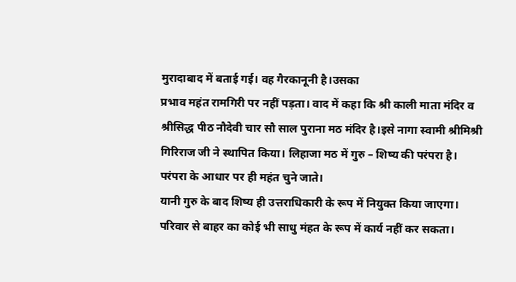मुरादाबाद में बताई गई। वह गैरकानूनी है।उसका
प्रभाव महंत रामगिरी पर नहीं पड़ता। वाद में कहा कि श्री काली माता मंदिर व श्रीसिद्ध पीठ नौदेवी चार सौ साल पुराना मठ मंदिर है।इसे नागा स्वामी श्रीमिश्री गिरिराज जी ने स्थापित किया। लिहाजा मठ में गुरु – शिष्य की परंपरा है। परंपरा के आधार पर ही महंत चुने जाते।
यानी गुरु के बाद शिष्य ही उत्तराधिकारी के रूप में नियुक्त किया जाएगा। परिवार से बाहर का कोई भी साधु मंहत के रूप में कार्य नहीं कर सकता।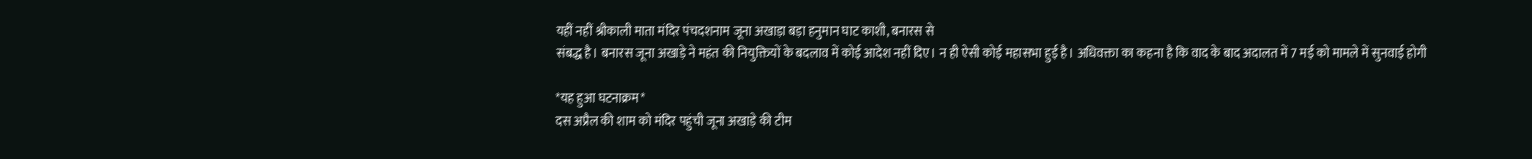यहीं नहीं श्रीकाली माता मंदिर पंचदशनाम जूना अखाड़ा बड़ा हनुमान घाट काशी, बनारस से
संबद्ध है। बनारस जूना अखाड़े ने महंत की नियुक्तियों के बदलाव में कोई आदेश नहीं दिए। न ही ऐसी कोई महासभा हुई है। अधिवक्ता का कहना है कि वाद के बाद अदालत में 7 मई को मामले में सुनवाई होगी

*यह हुआ घटनाक्रम*
दस अप्रैल की शाम को मंदिर पहुंची जूना अखाड़े की टीम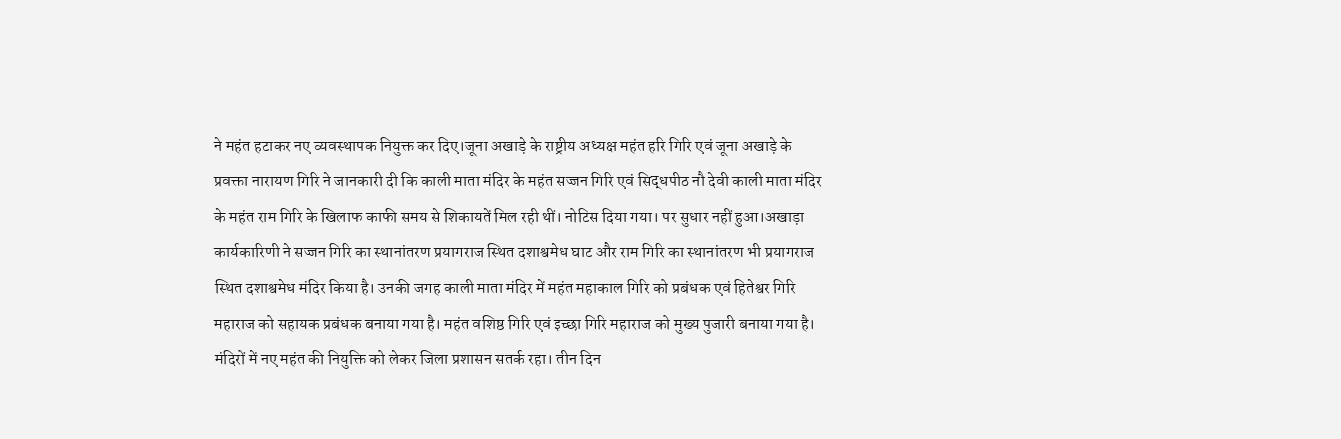ने महंत हटाकर नए व्यवस्थापक नियुक्त कर दिए।जूना अखाड़े के राष्ट्रीय अध्यक्ष महंत हरि गिरि एवं जूना अखाड़े के प्रवक्ता नारायण गिरि ने जानकारी दी कि काली माता मंदिर के महंत सज्जन गिरि एवं सिद्धपीठ नौ देवी काली माता मंदिर के महंत राम गिरि के खिलाफ काफी समय से शिकायतें मिल रही थीं। नोटिस दिया गया। पर सुधार नहीं हुआ।अखाड़ा कार्यकारिणी ने सज्जन गिरि का स्थानांतरण प्रयागराज स्थित दशाश्वमेध घाट और राम गिरि का स्थानांतरण भी प्रयागराज स्थित दशाश्वमेध मंदिर किया है। उनकी जगह काली माता मंदिर में महंत महाकाल गिरि को प्रबंधक एवं हितेश्वर गिरि महाराज को सहायक प्रबंधक बनाया गया है। महंत वशिष्ठ गिरि एवं इच्छा गिरि महाराज को मुख्य पुजारी बनाया गया है।
मंदिरों में नए महंत की नियुक्ति को लेकर जिला प्रशासन सतर्क रहा। तीन दिन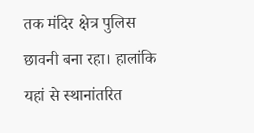तक मंदिर क्षेत्र पुलिस छावनी बना रहा। हालांकि यहां से स्थानांतरित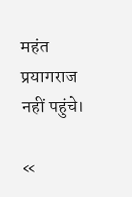महंत प्रयागराज नहीं पहुंचे।

«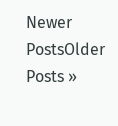Newer PostsOlder Posts »